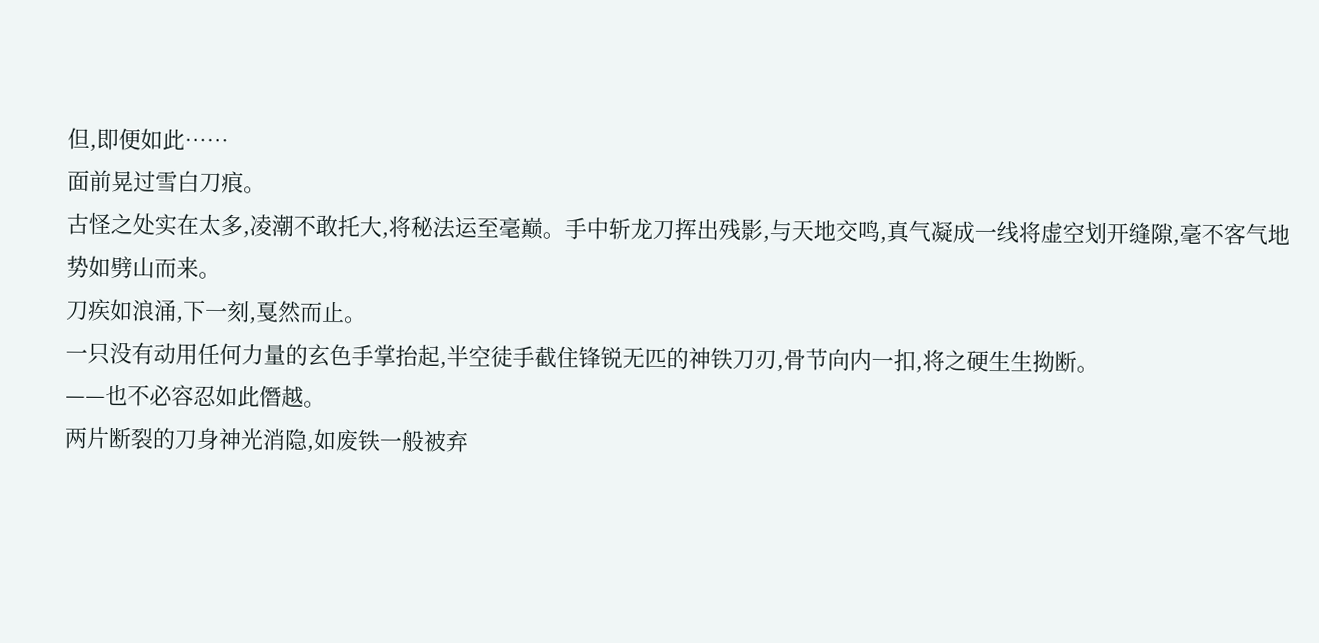但,即便如此……
面前晃过雪白刀痕。
古怪之处实在太多,凌潮不敢托大,将秘法运至毫巅。手中斩龙刀挥出残影,与天地交鸣,真气凝成一线将虚空划开缝隙,毫不客气地势如劈山而来。
刀疾如浪涌,下一刻,戛然而止。
一只没有动用任何力量的玄色手掌抬起,半空徒手截住锋锐无匹的神铁刀刃,骨节向内一扣,将之硬生生拗断。
——也不必容忍如此僭越。
两片断裂的刀身神光消隐,如废铁一般被弃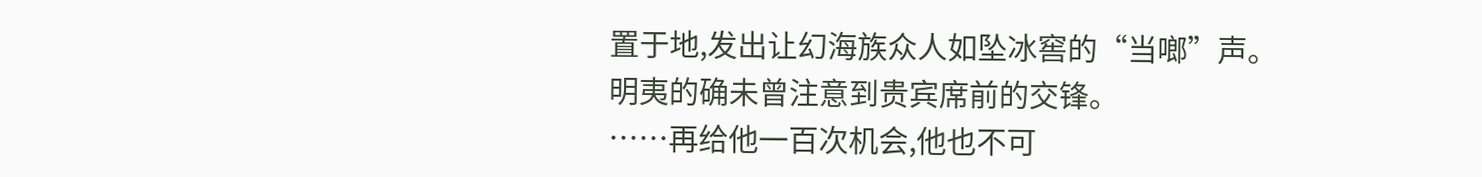置于地,发出让幻海族众人如坠冰窖的“当啷”声。
明夷的确未曾注意到贵宾席前的交锋。
……再给他一百次机会,他也不可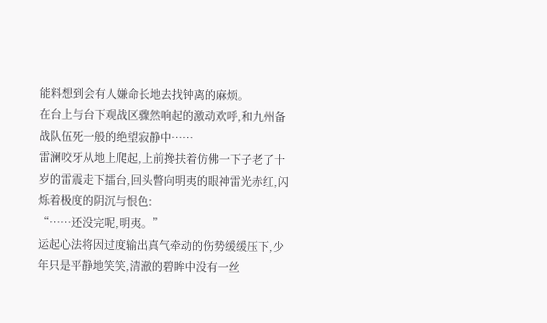能料想到会有人嫌命长地去找钟离的麻烦。
在台上与台下观战区骤然响起的激动欢呼,和九州备战队伍死一般的绝望寂静中……
雷澜咬牙从地上爬起,上前搀扶着仿佛一下子老了十岁的雷震走下擂台,回头瞥向明夷的眼神雷光赤红,闪烁着极度的阴沉与恨色:
“……还没完呢,明夷。”
运起心法将因过度输出真气牵动的伤势缓缓压下,少年只是平静地笑笑,清澈的碧眸中没有一丝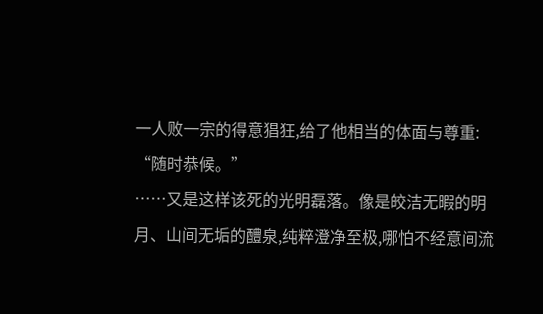一人败一宗的得意猖狂,给了他相当的体面与尊重:
“随时恭候。”
……又是这样该死的光明磊落。像是皎洁无暇的明月、山间无垢的醴泉,纯粹澄净至极,哪怕不经意间流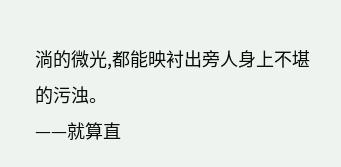淌的微光,都能映衬出旁人身上不堪的污浊。
——就算直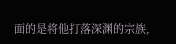面的是将他打落深渊的宗族,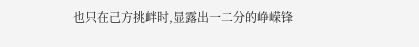也只在己方挑衅时,显露出一二分的峥嵘锋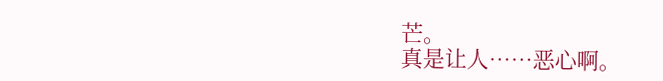芒。
真是让人……恶心啊。